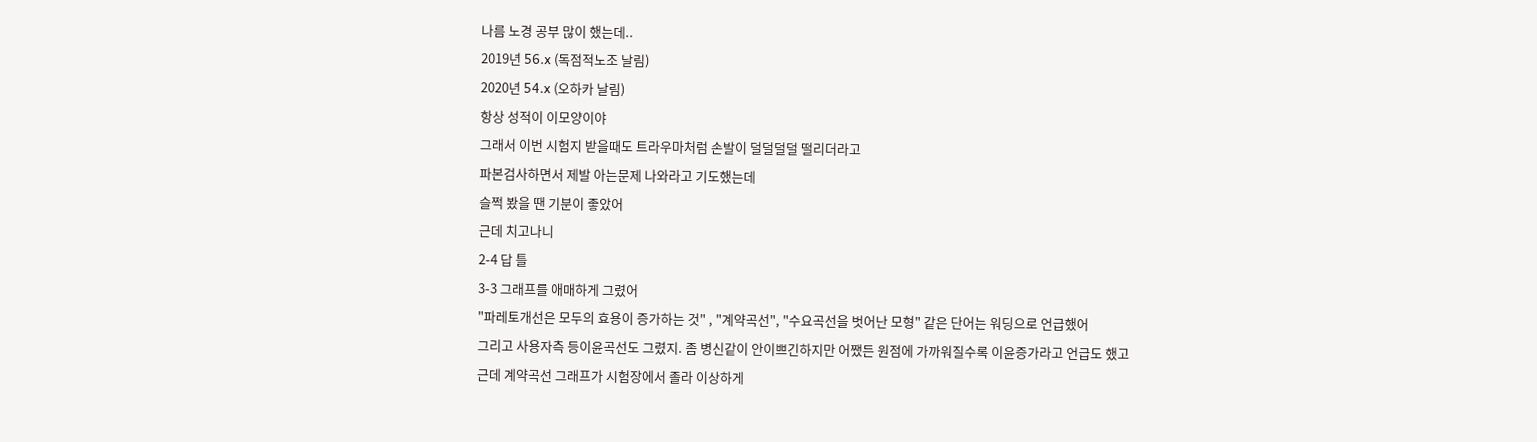나름 노경 공부 많이 했는데..
2019년 56.x (독점적노조 날림)
2020년 54.x (오하카 날림)
항상 성적이 이모양이야
그래서 이번 시험지 받을때도 트라우마처럼 손발이 덜덜덜덜 떨리더라고
파본검사하면서 제발 아는문제 나와라고 기도했는데
슬쩍 봤을 땐 기분이 좋았어
근데 치고나니
2-4 답 틀
3-3 그래프를 애매하게 그렸어
"파레토개선은 모두의 효용이 증가하는 것" , "계약곡선", "수요곡선을 벗어난 모형" 같은 단어는 워딩으로 언급했어
그리고 사용자측 등이윤곡선도 그렸지. 좀 병신같이 안이쁘긴하지만 어쨌든 원점에 가까워질수록 이윤증가라고 언급도 했고
근데 계약곡선 그래프가 시험장에서 졸라 이상하게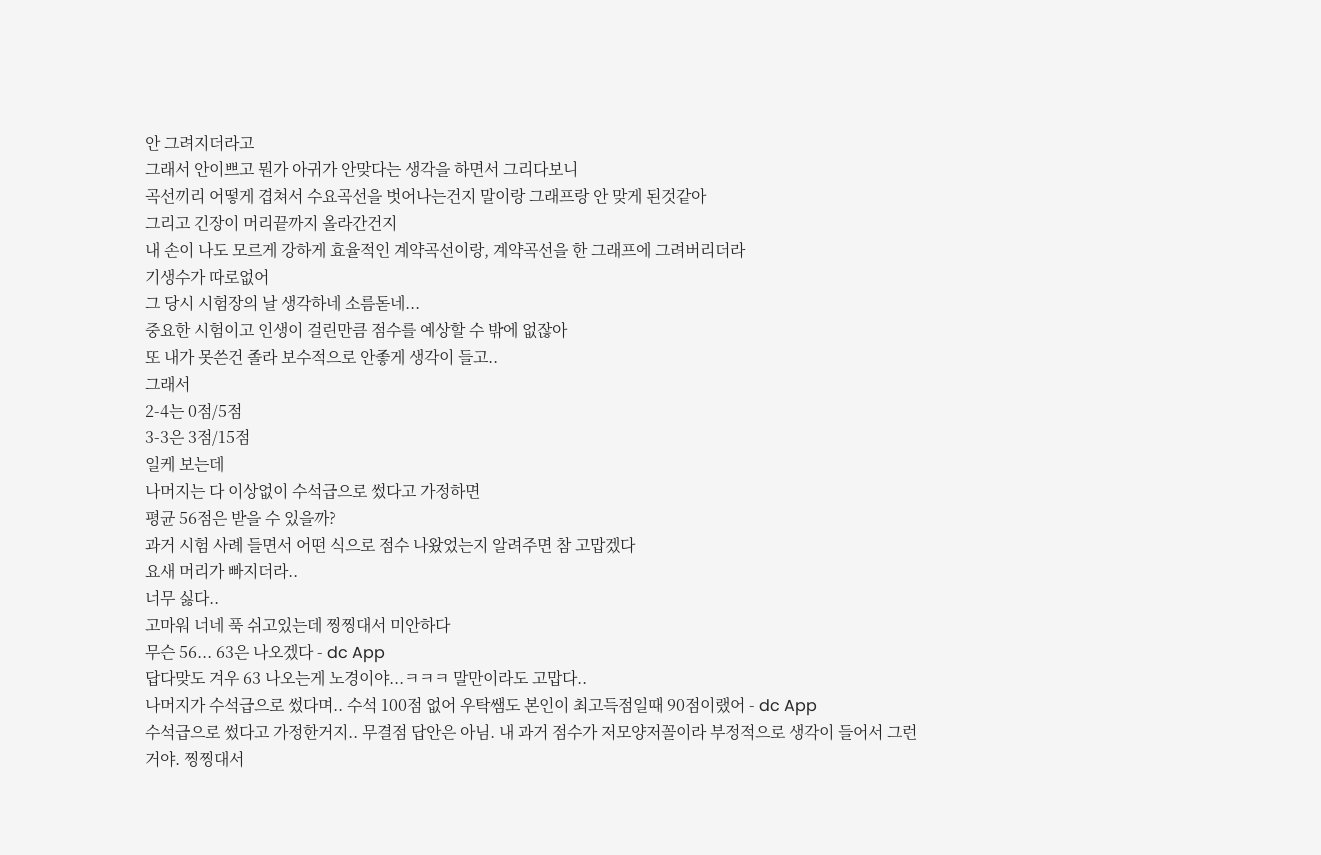안 그려지더라고
그래서 안이쁘고 뭔가 아귀가 안맞다는 생각을 하면서 그리다보니
곡선끼리 어떻게 겹쳐서 수요곡선을 벗어나는건지 말이랑 그래프랑 안 맞게 된것같아
그리고 긴장이 머리끝까지 올라간건지
내 손이 나도 모르게 강하게 효율적인 계약곡선이랑, 계약곡선을 한 그래프에 그려버리더라
기생수가 따로없어
그 당시 시험장의 날 생각하네 소름돋네...
중요한 시험이고 인생이 걸린만큼 점수를 예상할 수 밖에 없잖아
또 내가 못쓴건 졸라 보수적으로 안좋게 생각이 들고..
그래서
2-4는 0점/5점
3-3은 3점/15점
일케 보는데
나머지는 다 이상없이 수석급으로 썼다고 가정하면
평균 56점은 받을 수 있을까?
과거 시험 사례 들면서 어떤 식으로 점수 나왔었는지 알려주면 참 고맙겠다
요새 머리가 빠지더라..
너무 싫다..
고마워 너네 푹 쉬고있는데 찡찡대서 미안하다
무슨 56... 63은 나오겠다 - dc App
답다맞도 겨우 63 나오는게 노경이야...ㅋㅋㅋ 말만이라도 고맙다..
나머지가 수석급으로 썼다며.. 수석 100점 없어 우탁쌤도 본인이 최고득점일때 90점이랬어 - dc App
수석급으로 썼다고 가정한거지.. 무결점 답안은 아님. 내 과거 점수가 저모양저꼴이라 부정적으로 생각이 들어서 그런거야. 찡찡대서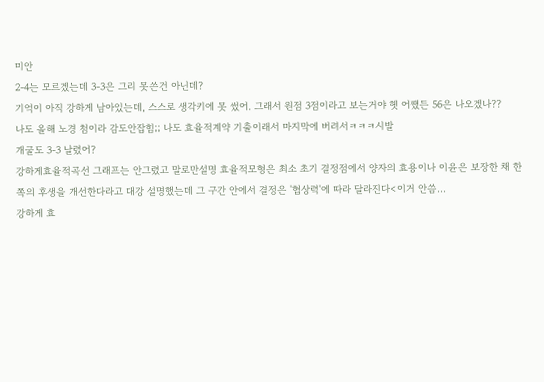미안
2-4는 모르겠는데 3-3은 그리 못쓴건 아닌데?
기억이 아직 강하게 남아있는데, 스스로 생각키에 못 썼어. 그래서 원점 3점이라고 보는거야 헷 어쨌든 56은 나오겠나??
나도 올해 노경 첨이라 감도안잡힘;; 나도 효율적계약 기출이래서 마지막에 버려서ㅋㅋㅋ시발
개굴도 3-3 날렸어?
강하게효율적곡선 그래프는 안그렸고 말로만설명 효율적모형은 최소 초기 결정점에서 양자의 효용이나 이윤은 보장한 채 한쪽의 후생을 개선한다라고 대강 설명했는데 그 구간 안에서 결정은 '협상력'에 따라 달라진다<이거 안씀...
강하게 효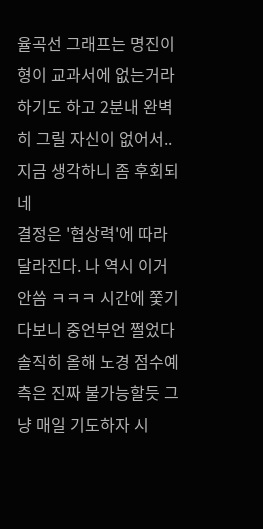율곡선 그래프는 명진이형이 교과서에 없는거라 하기도 하고 2분내 완벽히 그릴 자신이 없어서.. 지금 생각하니 좀 후회되네
결정은 '협상력'에 따라 달라진다. 나 역시 이거 안씀 ㅋㅋㅋ 시간에 쫓기다보니 중언부언 쩔었다
솔직히 올해 노경 점수예측은 진짜 불가능할듯 그냥 매일 기도하자 시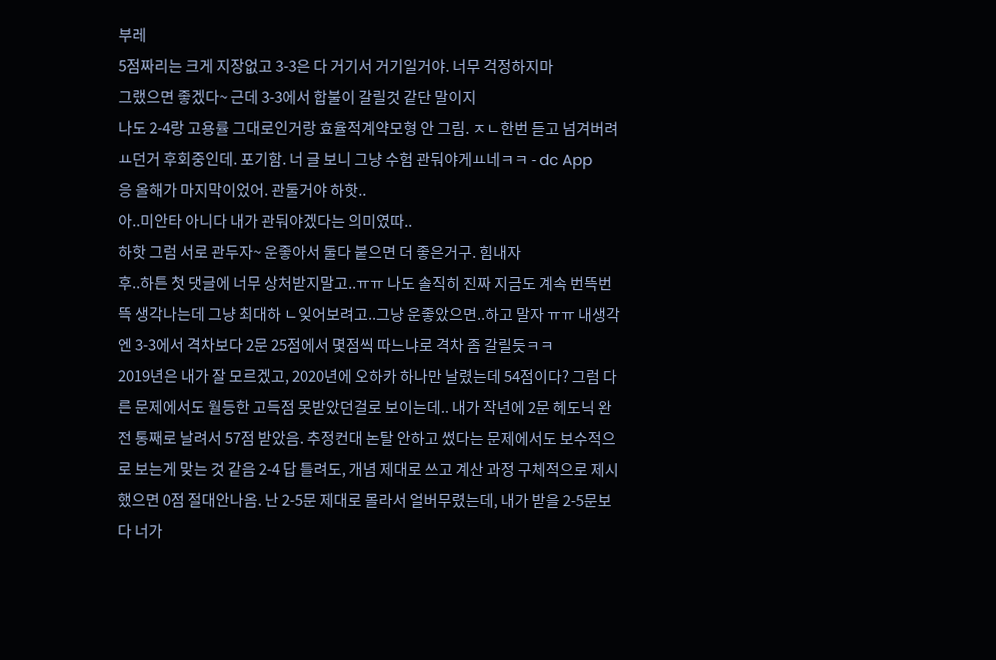부레
5점짜리는 크게 지장없고 3-3은 다 거기서 거기일거야. 너무 걱정하지마
그랬으면 좋겠다~ 근데 3-3에서 합불이 갈릴것 같단 말이지
나도 2-4랑 고용률 그대로인거랑 효율적계약모형 안 그림. ㅈㄴ한번 듣고 넘겨버려ㅛ던거 후회중인데. 포기함. 너 글 보니 그냥 수험 관둬야게ㅛ네ㅋㅋ - dc App
응 올해가 마지막이었어. 관둘거야 하핫..
아..미안타 아니다 내가 관둬야겠다는 의미였따..
하핫 그럼 서로 관두자~ 운좋아서 둘다 붙으면 더 좋은거구. 힘내자
후..하튼 첫 댓글에 너무 상처받지말고..ㅠㅠ 나도 솔직히 진짜 지금도 계속 번뜩번뜩 생각나는데 그냥 최대하 ㄴ잊어보려고..그냥 운좋았으면..하고 말자 ㅠㅠ 내생각엔 3-3에서 격차보다 2문 25점에서 몇점씩 따느냐로 격차 좀 갈릴듯ㅋㅋ
2019년은 내가 잘 모르겠고, 2020년에 오하카 하나만 날렸는데 54점이다? 그럼 다른 문제에서도 월등한 고득점 못받았던걸로 보이는데.. 내가 작년에 2문 헤도닉 완전 통째로 날려서 57점 받았음. 추정컨대 논탈 안하고 썼다는 문제에서도 보수적으로 보는게 맞는 것 같음 2-4 답 틀려도, 개념 제대로 쓰고 계산 과정 구체적으로 제시했으면 0점 절대안나옴. 난 2-5문 제대로 몰라서 얼버무렸는데, 내가 받을 2-5문보다 너가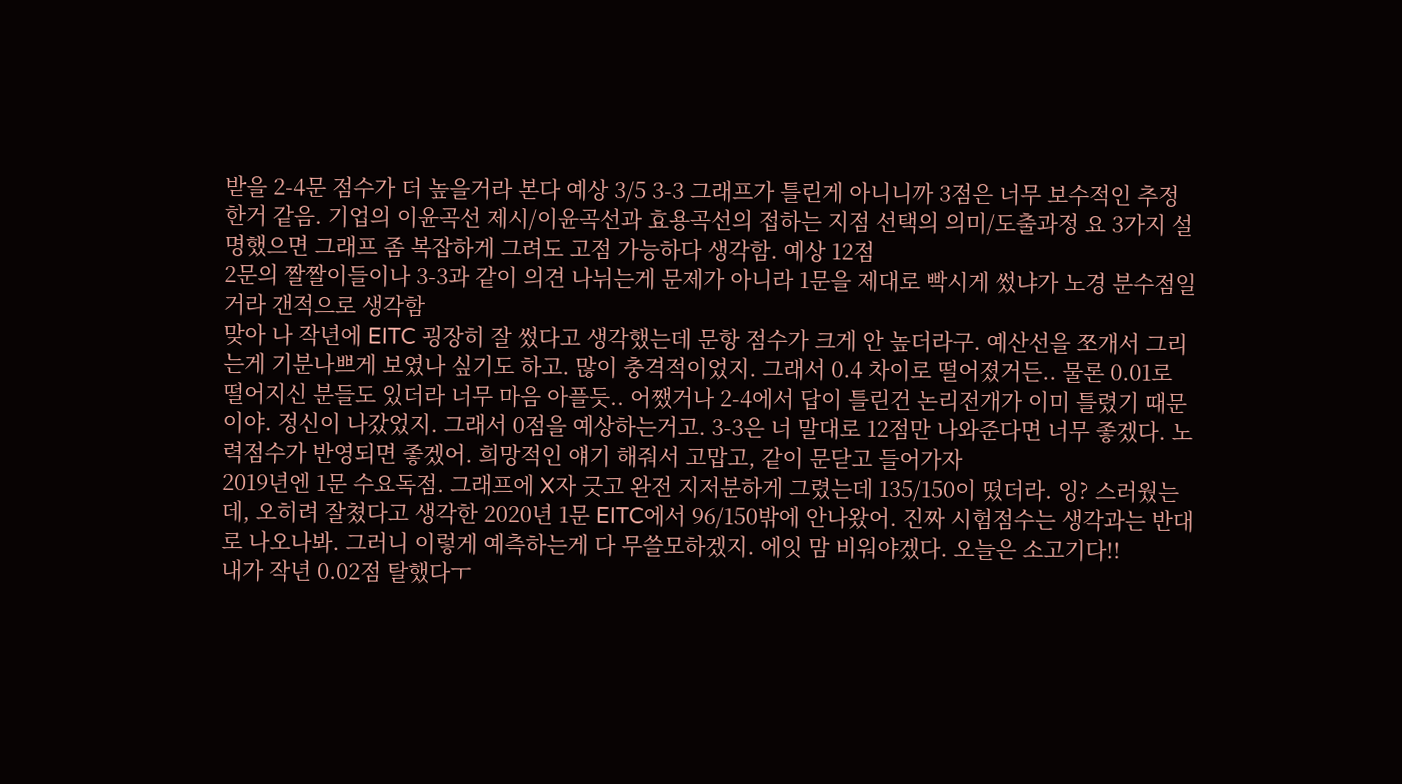받을 2-4문 점수가 더 높을거라 본다 예상 3/5 3-3 그래프가 틀린게 아니니까 3점은 너무 보수적인 추정한거 같음. 기업의 이윤곡선 제시/이윤곡선과 효용곡선의 접하는 지점 선택의 의미/도출과정 요 3가지 설명했으면 그래프 좀 복잡하게 그려도 고점 가능하다 생각함. 예상 12점
2문의 짤짤이들이나 3-3과 같이 의견 나뉘는게 문제가 아니라 1문을 제대로 빡시게 썼냐가 노경 분수점일거라 갠적으로 생각함
맞아 나 작년에 EITC 굉장히 잘 썼다고 생각했는데 문항 점수가 크게 안 높더라구. 예산선을 쪼개서 그리는게 기분나쁘게 보였나 싶기도 하고. 많이 충격적이었지. 그래서 0.4 차이로 떨어졌거든.. 물론 0.01로 떨어지신 분들도 있더라 너무 마음 아플듯.. 어쨌거나 2-4에서 답이 틀린건 논리전개가 이미 틀렸기 때문이야. 정신이 나갔었지. 그래서 0점을 예상하는거고. 3-3은 너 말대로 12점만 나와준다면 너무 좋겠다. 노력점수가 반영되면 좋겠어. 희망적인 얘기 해줘서 고맙고, 같이 문닫고 들어가자
2019년엔 1문 수요독점. 그래프에 X자 긋고 완전 지저분하게 그렸는데 135/150이 떴더라. 잉? 스러웠는데, 오히려 잘쳤다고 생각한 2020년 1문 EITC에서 96/150밖에 안나왔어. 진짜 시험점수는 생각과는 반대로 나오나봐. 그러니 이렇게 예측하는게 다 무쓸모하겠지. 에잇 맘 비워야겠다. 오늘은 소고기다!!
내가 작년 0.02점 탈했다ㅜ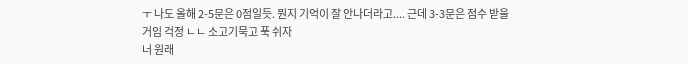ㅜ 나도 올해 2-5문은 0점일듯. 뭔지 기억이 잘 안나더라고.... 근데 3-3문은 점수 받을 거임 걱정 ㄴㄴ 소고기묵고 푹 쉬자
너 원래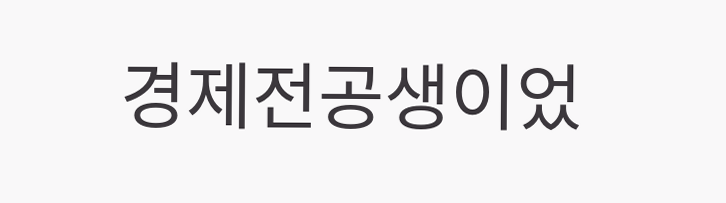경제전공생이었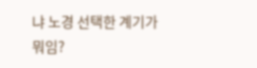냐 노경 선택한 계기가 뭐임?